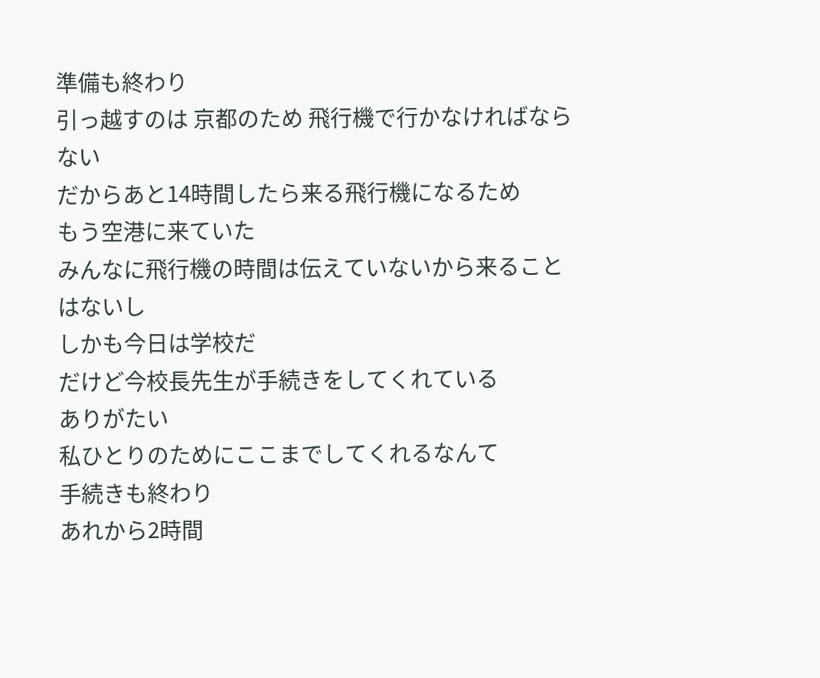準備も終わり
引っ越すのは 京都のため 飛行機で行かなければならない
だからあと14時間したら来る飛行機になるため
もう空港に来ていた
みんなに飛行機の時間は伝えていないから来ることはないし
しかも今日は学校だ
だけど今校長先生が手続きをしてくれている
ありがたい
私ひとりのためにここまでしてくれるなんて
手続きも終わり
あれから2時間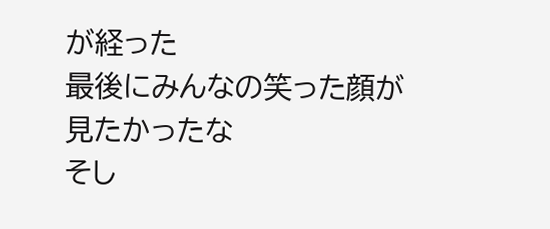が経った
最後にみんなの笑った顔が見たかったな
そし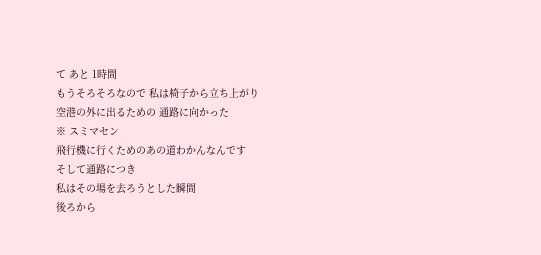て あと 1時間
もうそろそろなので 私は椅子から立ち上がり
空港の外に出るための 通路に向かった
※ スミマセン
飛行機に行くためのあの道わかんなんです
そして通路につき
私はその場を去ろうとした瞬間
後ろから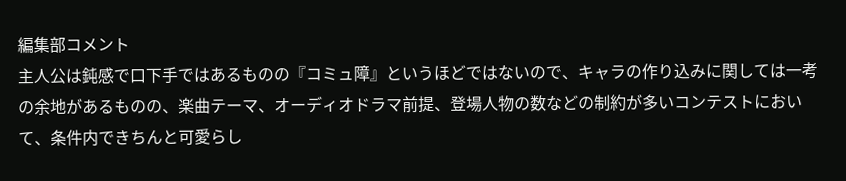編集部コメント
主人公は鈍感で口下手ではあるものの『コミュ障』というほどではないので、キャラの作り込みに関しては一考の余地があるものの、楽曲テーマ、オーディオドラマ前提、登場人物の数などの制約が多いコンテストにおいて、条件内できちんと可愛らし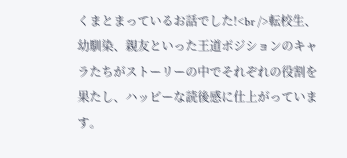くまとまっているお話でした!<br />転校生、幼馴染、親友といった王道ポジションのキャラたちがストーリーの中でそれぞれの役割を果たし、ハッピーな読後感に仕上がっています。